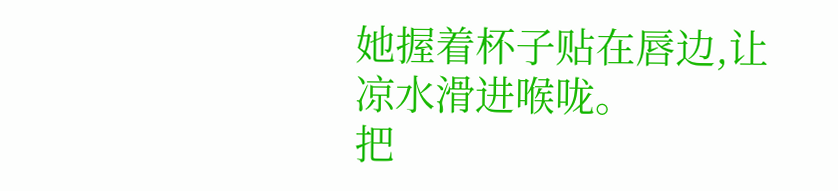她握着杯子贴在唇边,让凉水滑进喉咙。
把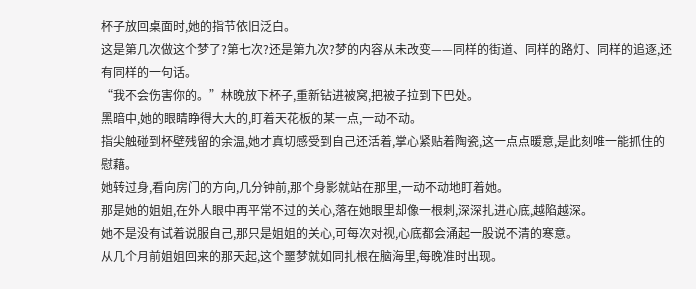杯子放回桌面时,她的指节依旧泛白。
这是第几次做这个梦了?第七次?还是第九次?梦的内容从未改变——同样的街道、同样的路灯、同样的追逐,还有同样的一句话。
“我不会伤害你的。”林晚放下杯子,重新钻进被窝,把被子拉到下巴处。
黑暗中,她的眼睛睁得大大的,盯着天花板的某一点,一动不动。
指尖触碰到杯壁残留的余温,她才真切感受到自己还活着,掌心紧贴着陶瓷,这一点点暖意,是此刻唯一能抓住的慰藉。
她转过身,看向房门的方向,几分钟前,那个身影就站在那里,一动不动地盯着她。
那是她的姐姐,在外人眼中再平常不过的关心,落在她眼里却像一根刺,深深扎进心底,越陷越深。
她不是没有试着说服自己,那只是姐姐的关心,可每次对视,心底都会涌起一股说不清的寒意。
从几个月前姐姐回来的那天起,这个噩梦就如同扎根在脑海里,每晚准时出现。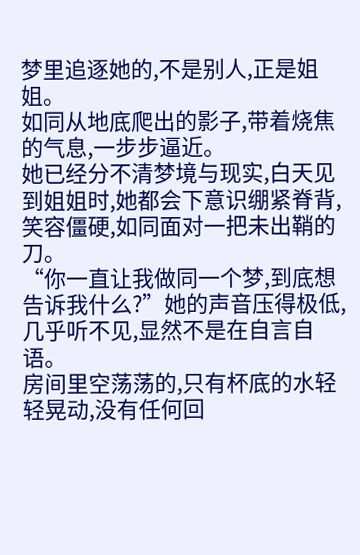梦里追逐她的,不是别人,正是姐姐。
如同从地底爬出的影子,带着烧焦的气息,一步步逼近。
她已经分不清梦境与现实,白天见到姐姐时,她都会下意识绷紧脊背,笑容僵硬,如同面对一把未出鞘的刀。
“你一直让我做同一个梦,到底想告诉我什么?”她的声音压得极低,几乎听不见,显然不是在自言自语。
房间里空荡荡的,只有杯底的水轻轻晃动,没有任何回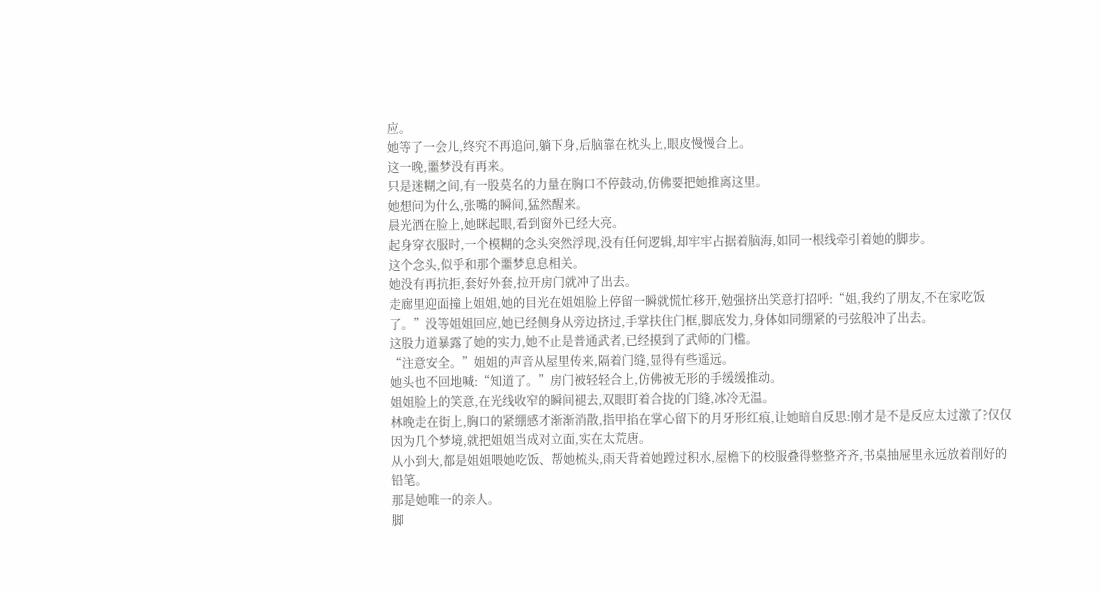应。
她等了一会儿,终究不再追问,躺下身,后脑靠在枕头上,眼皮慢慢合上。
这一晚,噩梦没有再来。
只是迷糊之间,有一股莫名的力量在胸口不停鼓动,仿佛要把她推离这里。
她想问为什么,张嘴的瞬间,猛然醒来。
晨光洒在脸上,她眯起眼,看到窗外已经大亮。
起身穿衣服时,一个模糊的念头突然浮现,没有任何逻辑,却牢牢占据着脑海,如同一根线牵引着她的脚步。
这个念头,似乎和那个噩梦息息相关。
她没有再抗拒,套好外套,拉开房门就冲了出去。
走廊里迎面撞上姐姐,她的目光在姐姐脸上停留一瞬就慌忙移开,勉强挤出笑意打招呼:“姐,我约了朋友,不在家吃饭了。”没等姐姐回应,她已经侧身从旁边挤过,手掌扶住门框,脚底发力,身体如同绷紧的弓弦般冲了出去。
这股力道暴露了她的实力,她不止是普通武者,已经摸到了武师的门槛。
“注意安全。”姐姐的声音从屋里传来,隔着门缝,显得有些遥远。
她头也不回地喊:“知道了。”房门被轻轻合上,仿佛被无形的手缓缓推动。
姐姐脸上的笑意,在光线收窄的瞬间褪去,双眼盯着合拢的门缝,冰冷无温。
林晚走在街上,胸口的紧绷感才渐渐消散,指甲掐在掌心留下的月牙形红痕,让她暗自反思:刚才是不是反应太过激了?仅仅因为几个梦境,就把姐姐当成对立面,实在太荒唐。
从小到大,都是姐姐喂她吃饭、帮她梳头,雨天背着她蹚过积水,屋檐下的校服叠得整整齐齐,书桌抽屉里永远放着削好的铅笔。
那是她唯一的亲人。
脚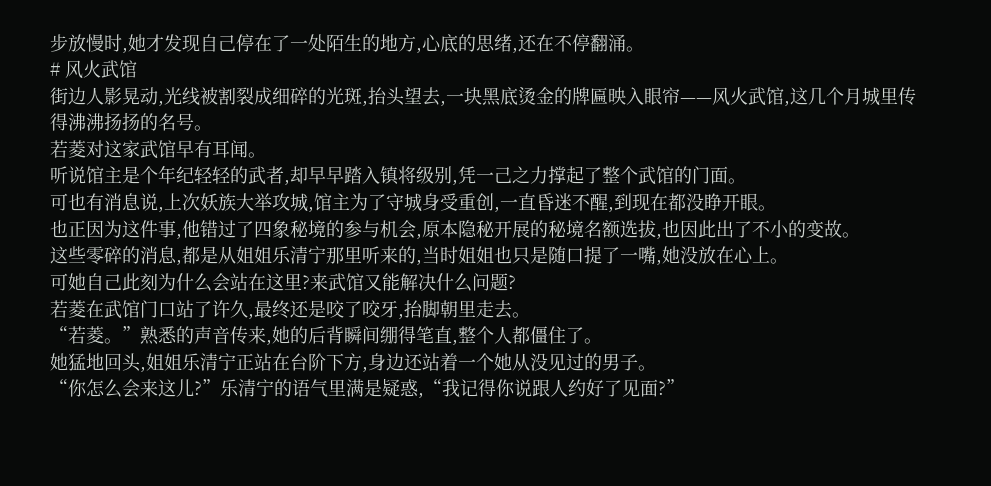步放慢时,她才发现自己停在了一处陌生的地方,心底的思绪,还在不停翻涌。
# 风火武馆
街边人影晃动,光线被割裂成细碎的光斑,抬头望去,一块黑底烫金的牌匾映入眼帘——风火武馆,这几个月城里传得沸沸扬扬的名号。
若菱对这家武馆早有耳闻。
听说馆主是个年纪轻轻的武者,却早早踏入镇将级别,凭一己之力撑起了整个武馆的门面。
可也有消息说,上次妖族大举攻城,馆主为了守城身受重创,一直昏迷不醒,到现在都没睁开眼。
也正因为这件事,他错过了四象秘境的参与机会,原本隐秘开展的秘境名额选拔,也因此出了不小的变故。
这些零碎的消息,都是从姐姐乐清宁那里听来的,当时姐姐也只是随口提了一嘴,她没放在心上。
可她自己此刻为什么会站在这里?来武馆又能解决什么问题?
若菱在武馆门口站了许久,最终还是咬了咬牙,抬脚朝里走去。
“若菱。”熟悉的声音传来,她的后背瞬间绷得笔直,整个人都僵住了。
她猛地回头,姐姐乐清宁正站在台阶下方,身边还站着一个她从没见过的男子。
“你怎么会来这儿?”乐清宁的语气里满是疑惑,“我记得你说跟人约好了见面?”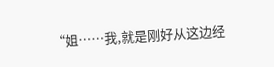“姐……我,就是刚好从这边经